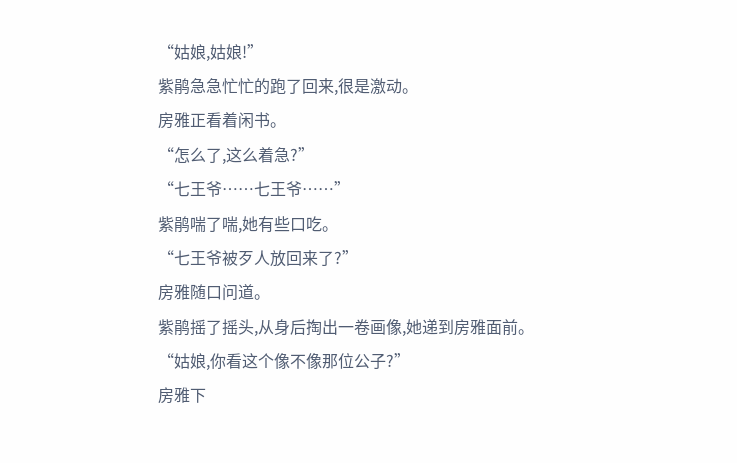“姑娘,姑娘!”
紫鹃急急忙忙的跑了回来,很是激动。
房雅正看着闲书。
“怎么了,这么着急?”
“七王爷……七王爷……”
紫鹃喘了喘,她有些口吃。
“七王爷被歹人放回来了?”
房雅随口问道。
紫鹃摇了摇头,从身后掏出一卷画像,她递到房雅面前。
“姑娘,你看这个像不像那位公子?”
房雅下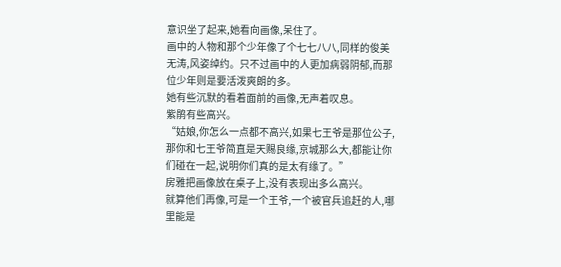意识坐了起来,她看向画像,呆住了。
画中的人物和那个少年像了个七七八八,同样的俊美无涛,风姿绰约。只不过画中的人更加病弱阴郁,而那位少年则是要活泼爽朗的多。
她有些沉默的看着面前的画像,无声着叹息。
紫鹃有些高兴。
“姑娘,你怎么一点都不高兴,如果七王爷是那位公子,那你和七王爷简直是天赐良缘,京城那么大,都能让你们碰在一起,说明你们真的是太有缘了。”
房雅把画像放在桌子上,没有表现出多么高兴。
就算他们再像,可是一个王爷,一个被官兵追赶的人,哪里能是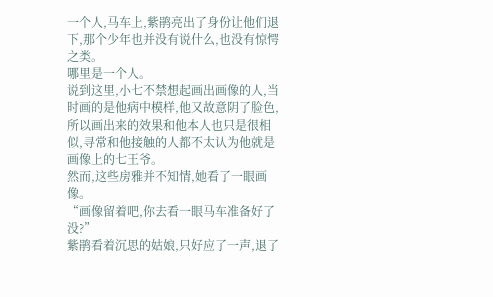一个人,马车上,紫鹃亮出了身份让他们退下,那个少年也并没有说什么,也没有惊愕之类。
哪里是一个人。
说到这里,小七不禁想起画出画像的人,当时画的是他病中模样,他又故意阴了脸色,所以画出来的效果和他本人也只是很相似,寻常和他接触的人都不太认为他就是画像上的七王爷。
然而,这些房雅并不知情,她看了一眼画像。
“画像留着吧,你去看一眼马车准备好了没?”
紫鹃看着沉思的姑娘,只好应了一声,退了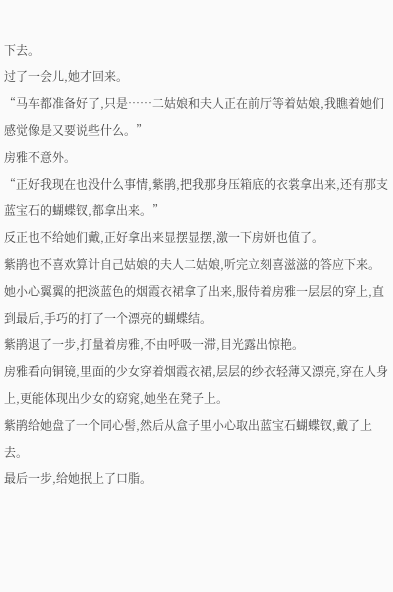下去。
过了一会儿,她才回来。
“马车都准备好了,只是……二姑娘和夫人正在前厅等着姑娘,我瞧着她们感觉像是又要说些什么。”
房雅不意外。
“正好我现在也没什么事情,紫鹃,把我那身压箱底的衣裳拿出来,还有那支蓝宝石的蝴蝶钗,都拿出来。”
反正也不给她们戴,正好拿出来显摆显摆,激一下房妍也值了。
紫鹃也不喜欢算计自己姑娘的夫人二姑娘,听完立刻喜滋滋的答应下来。
她小心翼翼的把淡蓝色的烟霞衣裙拿了出来,服侍着房雅一层层的穿上,直到最后,手巧的打了一个漂亮的蝴蝶结。
紫鹃退了一步,打量着房雅,不由呼吸一滞,目光露出惊艳。
房雅看向铜镜,里面的少女穿着烟霞衣裙,层层的纱衣轻薄又漂亮,穿在人身上,更能体现出少女的窈窕,她坐在凳子上。
紫鹃给她盘了一个同心髻,然后从盒子里小心取出蓝宝石蝴蝶钗,戴了上去。
最后一步,给她抿上了口脂。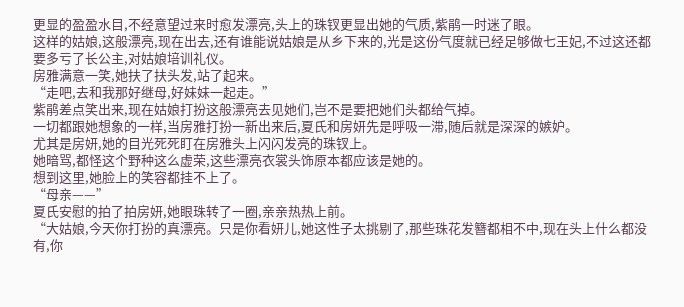更显的盈盈水目,不经意望过来时愈发漂亮,头上的珠钗更显出她的气质,紫鹃一时迷了眼。
这样的姑娘,这般漂亮,现在出去,还有谁能说姑娘是从乡下来的,光是这份气度就已经足够做七王妃,不过这还都要多亏了长公主,对姑娘培训礼仪。
房雅满意一笑,她扶了扶头发,站了起来。
“走吧,去和我那好继母,好妹妹一起走。”
紫鹃差点笑出来,现在姑娘打扮这般漂亮去见她们,岂不是要把她们头都给气掉。
一切都跟她想象的一样,当房雅打扮一新出来后,夏氏和房妍先是呼吸一滞,随后就是深深的嫉妒。
尤其是房妍,她的目光死死盯在房雅头上闪闪发亮的珠钗上。
她暗骂,都怪这个野种这么虚荣,这些漂亮衣裳头饰原本都应该是她的。
想到这里,她脸上的笑容都挂不上了。
“母亲——”
夏氏安慰的拍了拍房妍,她眼珠转了一圈,亲亲热热上前。
“大姑娘,今天你打扮的真漂亮。只是你看妍儿,她这性子太挑剔了,那些珠花发簪都相不中,现在头上什么都没有,你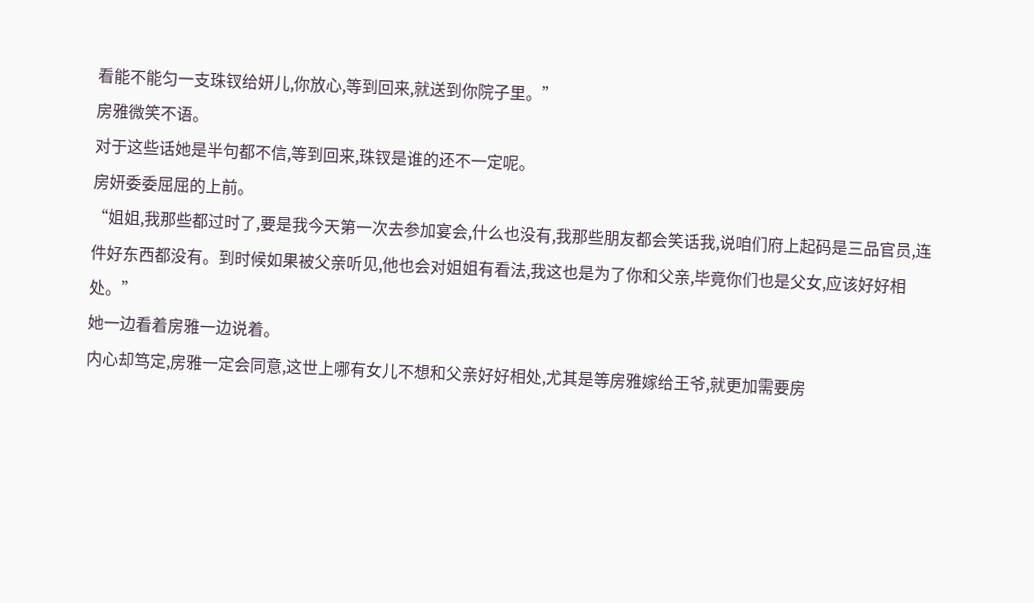看能不能匀一支珠钗给妍儿,你放心,等到回来,就送到你院子里。”
房雅微笑不语。
对于这些话她是半句都不信,等到回来,珠钗是谁的还不一定呢。
房妍委委屈屈的上前。
“姐姐,我那些都过时了,要是我今天第一次去参加宴会,什么也没有,我那些朋友都会笑话我,说咱们府上起码是三品官员,连件好东西都没有。到时候如果被父亲听见,他也会对姐姐有看法,我这也是为了你和父亲,毕竟你们也是父女,应该好好相处。”
她一边看着房雅一边说着。
内心却笃定,房雅一定会同意,这世上哪有女儿不想和父亲好好相处,尤其是等房雅嫁给王爷,就更加需要房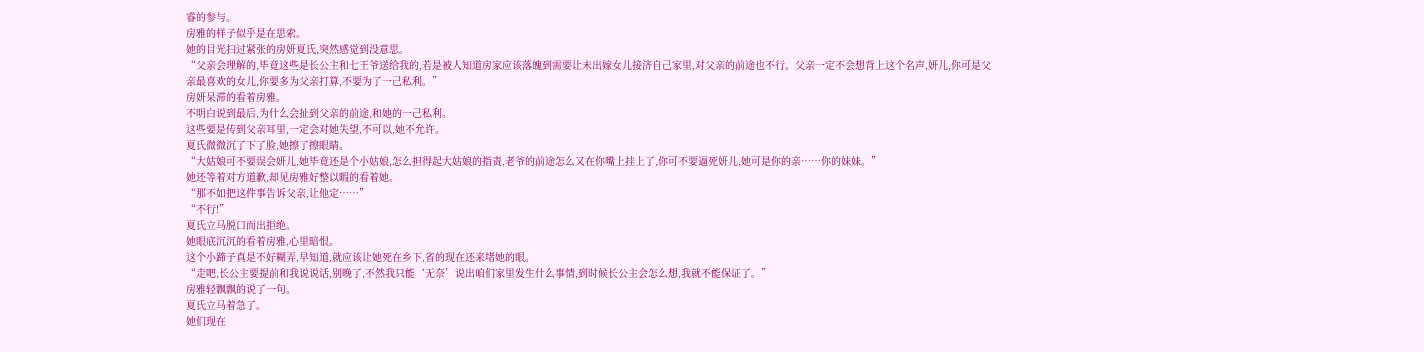睿的参与。
房雅的样子似乎是在思索。
她的目光扫过紧张的房妍夏氏,突然感觉到没意思。
“父亲会理解的,毕竟这些是长公主和七王爷送给我的,若是被人知道房家应该落魄到需要让未出嫁女儿接济自己家里,对父亲的前途也不行。父亲一定不会想背上这个名声,妍儿,你可是父亲最喜欢的女儿,你要多为父亲打算,不要为了一己私利。”
房妍呆滞的看着房雅。
不明白说到最后,为什么会扯到父亲的前途,和她的一己私利。
这些要是传到父亲耳里,一定会对她失望,不可以,她不允许。
夏氏微微沉了下了脸,她擦了擦眼睛。
“大姑娘可不要误会妍儿,她毕竟还是个小姑娘,怎么担得起大姑娘的指责,老爷的前途怎么又在你嘴上挂上了,你可不要逼死妍儿,她可是你的亲……你的妹妹。”
她还等着对方道歉,却见房雅好整以暇的看着她。
“那不如把这件事告诉父亲,让他定……”
“不行!”
夏氏立马脱口而出拒绝。
她眼底沉沉的看着房雅,心里暗恨。
这个小蹄子真是不好糊弄,早知道,就应该让她死在乡下,省的现在还来堵她的眼。
“走吧,长公主要提前和我说说话,别晚了,不然我只能‘无奈’说出咱们家里发生什么事情,到时候长公主会怎么想,我就不能保证了。”
房雅轻飘飘的说了一句。
夏氏立马着急了。
她们现在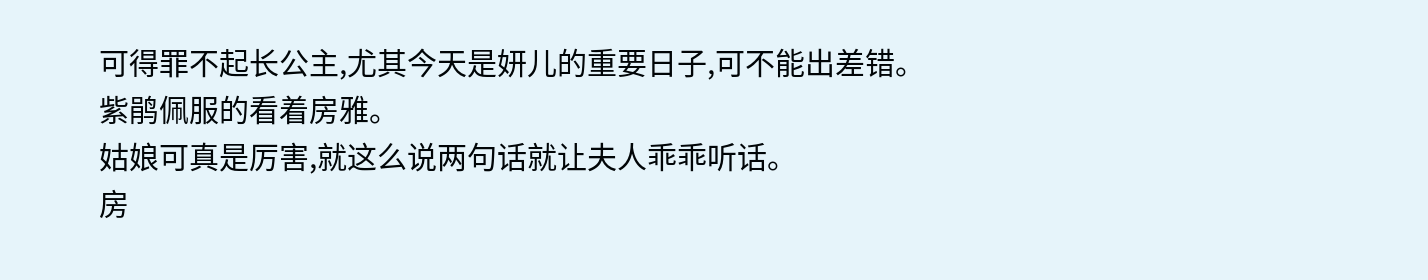可得罪不起长公主,尤其今天是妍儿的重要日子,可不能出差错。
紫鹃佩服的看着房雅。
姑娘可真是厉害,就这么说两句话就让夫人乖乖听话。
房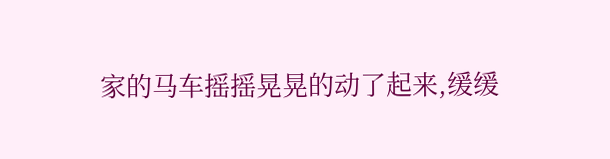家的马车摇摇晃晃的动了起来,缓缓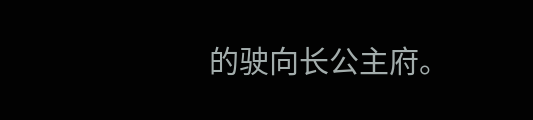的驶向长公主府。